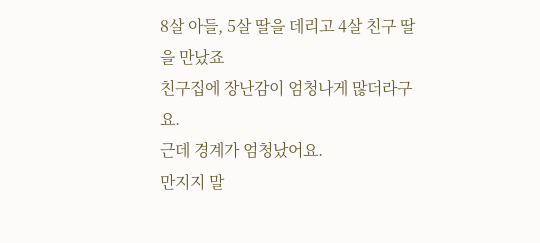8살 아들, 5살 딸을 데리고 4살 친구 딸을 만났죠
친구집에 장난감이 엄청나게 많더라구요.
근데 경계가 엄청났어요.
만지지 말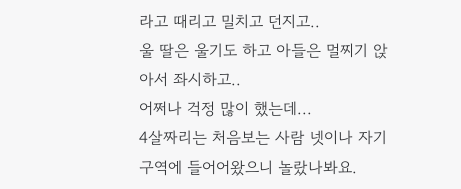라고 때리고 밀치고 던지고..
울 딸은 울기도 하고 아들은 멀찌기 앉아서 좌시하고..
어쩌나 걱정 많이 했는데...
4살짜리는 처음보는 사람 넷이나 자기 구역에 들어어왔으니 놀랐나봐요.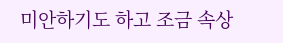미안하기도 하고 조금 속상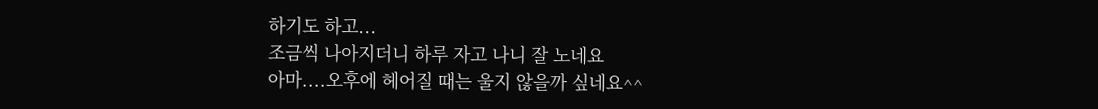하기도 하고...
조금씩 나아지더니 하루 자고 나니 잘 노네요
아마....오후에 헤어질 때는 울지 않을까 싶네요^^